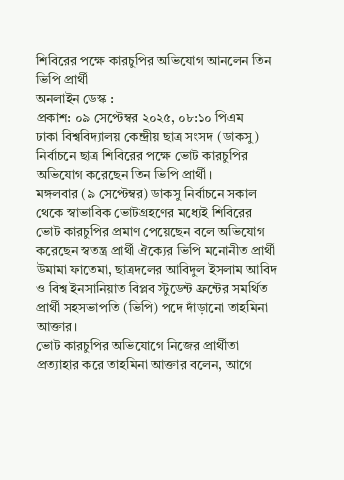শিবিরের পক্ষে কারচুপির অভিযোগ আনলেন তিন ভিপি প্রার্থী
অনলাইন ডেস্ক :
প্রকাশ: ০৯ সেপ্টেম্বর ২০২৫, ০৮:১০ পিএম
ঢাকা বিশ্ববিদ্যালয় কেন্দ্রীয় ছাত্র সংসদ (ডাকসু) নির্বাচনে ছাত্র শিবিরের পক্ষে ভোট কারচুপির অভিযোগ করেছেন তিন ভিপি প্রার্থী।
মঙ্গলবার (৯ সেপ্টেম্বর) ডাকসু নির্বাচনে সকাল থেকে স্বাভাবিক ভোটগ্রহণের মধ্যেই শিবিরের ভোট কারচুপির প্রমাণ পেয়েছেন বলে অভিযোগ করেছেন স্বতন্ত্র প্রার্থী ঐক্যের ভিপি মনোনীত প্রার্থী উমামা ফাতেমা, ছাত্রদলের আবিদুল ইসলাম আবিদ ও বিশ্ব ইনসানিয়াত বিপ্লব স্টুডেন্ট ফ্রন্টের সমর্থিত প্রার্থী সহসভাপতি (ভিপি) পদে দাঁড়ানো তাহমিনা আক্তার।
ভোট কারচুপির অভিযোগে নিজের প্রার্থীতা প্রত্যাহার করে তাহমিনা আক্তার বলেন, আগে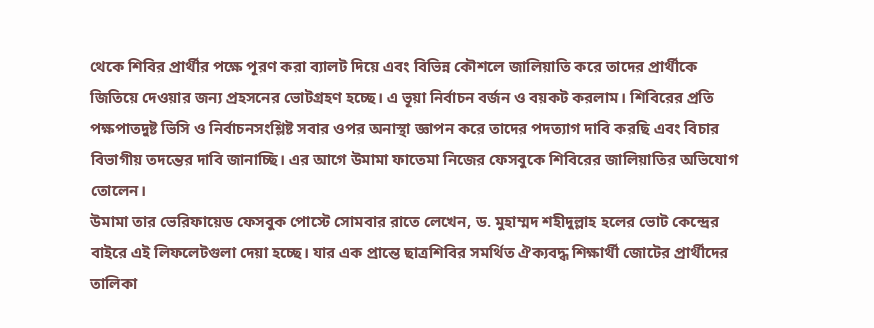থেকে শিবির প্রার্থীর পক্ষে পূরণ করা ব্যালট দিয়ে এবং বিভিন্ন কৌশলে জালিয়াতি করে তাদের প্রার্থীকে জিতিয়ে দেওয়ার জন্য প্রহসনের ভোটগ্রহণ হচ্ছে। এ ভূয়া নির্বাচন বর্জন ও বয়কট করলাম। শিবিরের প্রতি পক্ষপাতদুষ্ট ভিসি ও নির্বাচনসংশ্লিষ্ট সবার ওপর অনাস্থা জ্ঞাপন করে তাদের পদত্যাগ দাবি করছি এবং বিচার বিভাগীয় তদন্তের দাবি জানাচ্ছি। এর আগে উমামা ফাতেমা নিজের ফেসবুকে শিবিরের জালিয়াতির অভিযোগ তোলেন।
উমামা তার ভেরিফায়েড ফেসবুক পোস্টে সোমবার রাতে লেখেন, ড. মুহাম্মদ শহীদুল্লাহ হলের ভোট কেন্দ্রের বাইরে এই লিফলেটগুলা দেয়া হচ্ছে। যার এক প্রান্তে ছাত্রশিবির সমর্থিত ঐক্যবদ্ধ শিক্ষার্থী জোটের প্রার্থীদের তালিকা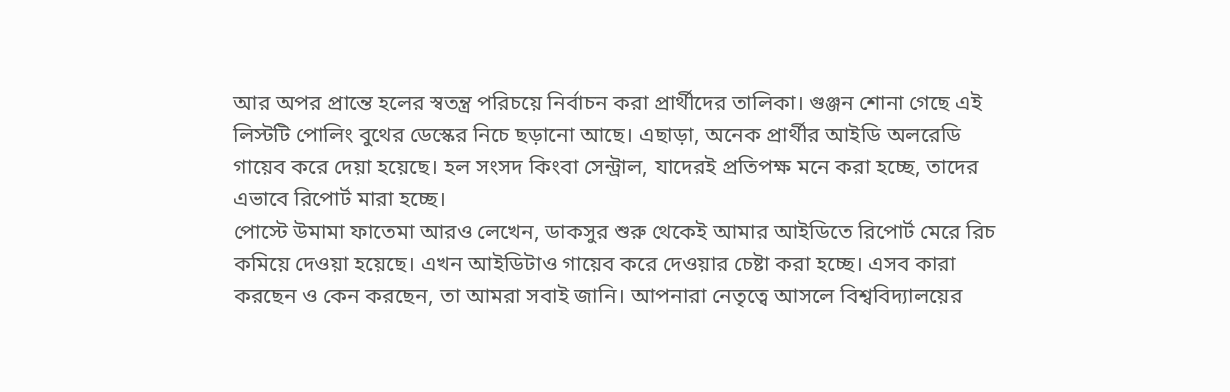আর অপর প্রান্তে হলের স্বতন্ত্র পরিচয়ে নির্বাচন করা প্রার্থীদের তালিকা। গুঞ্জন শোনা গেছে এই লিস্টটি পোলিং বুথের ডেস্কের নিচে ছড়ানো আছে। এছাড়া, অনেক প্রার্থীর আইডি অলরেডি গায়েব করে দেয়া হয়েছে। হল সংসদ কিংবা সেন্ট্রাল, যাদেরই প্রতিপক্ষ মনে করা হচ্ছে, তাদের এভাবে রিপোর্ট মারা হচ্ছে।
পোস্টে উমামা ফাতেমা আরও লেখেন, ডাকসুর শুরু থেকেই আমার আইডিতে রিপোর্ট মেরে রিচ কমিয়ে দেওয়া হয়েছে। এখন আইডিটাও গায়েব করে দেওয়ার চেষ্টা করা হচ্ছে। এসব কারা করছেন ও কেন করছেন, তা আমরা সবাই জানি। আপনারা নেতৃত্বে আসলে বিশ্ববিদ্যালয়ের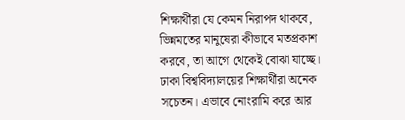শিক্ষার্থীরা যে কেমন নিরাপদ থাকবে, ভিন্নমতের মানুষেরা কীভাবে মতপ্রকাশ করবে, তা আগে থেকেই বোঝা যাচ্ছে। ঢাকা বিশ্ববিদ্যালয়ের শিক্ষার্থীরা অনেক সচেতন। এভাবে নোংরামি করে আর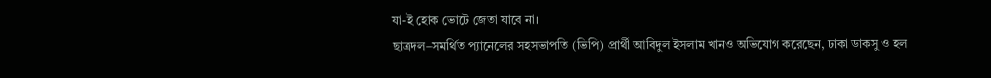যা-ই হোক ভোটে জেতা যাবে না।
ছাত্রদল–সমর্থিত প্যানেলের সহসভাপতি (ভিপি) প্রার্থী আবিদুল ইসলাম খানও অভিযোগ করেছেন, ঢাকা ডাকসু ও হল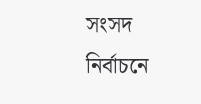সংসদ নির্বাচনে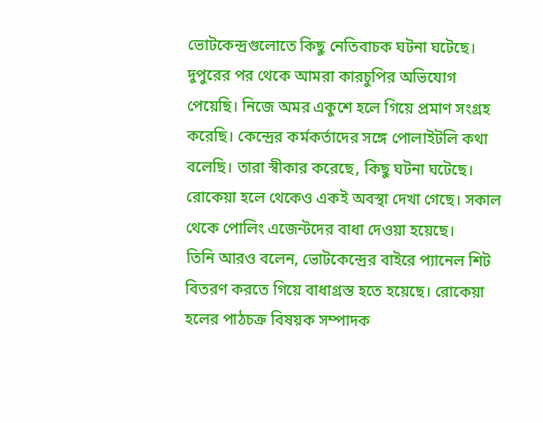ভোটকেন্দ্রগুলোতে কিছু নেতিবাচক ঘটনা ঘটেছে। দুপুরের পর থেকে আমরা কারচুপির অভিযোগ পেয়েছি। নিজে অমর একুশে হলে গিয়ে প্রমাণ সংগ্রহ করেছি। কেন্দ্রের কর্মকর্তাদের সঙ্গে পোলাইটলি কথা বলেছি। তারা স্বীকার করেছে, কিছু ঘটনা ঘটেছে। রোকেয়া হলে থেকেও একই অবস্থা দেখা গেছে। সকাল থেকে পোলিং এজেন্টদের বাধা দেওয়া হয়েছে।
তিনি আরও বলেন, ভোটকেন্দ্রের বাইরে প্যানেল শিট বিতরণ করতে গিয়ে বাধাগ্রস্ত হতে হয়েছে। রোকেয়া হলের পাঠচক্র বিষয়ক সম্পাদক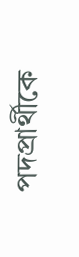পদপ্রার্থীকে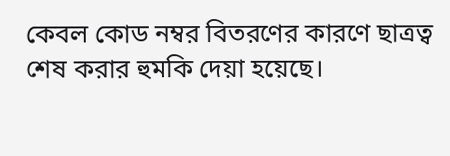কেবল কোড নম্বর বিতরণের কারণে ছাত্রত্ব শেষ করার হুমকি দেয়া হয়েছে।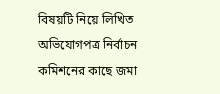বিষয়টি নিয়ে লিখিত অভিযোগপত্র নির্বাচন কমিশনের কাছে জমা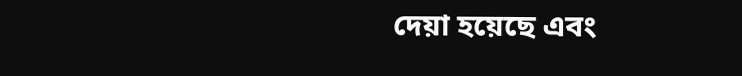দেয়া হয়েছে এবং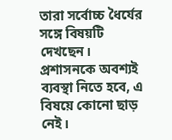তারা সর্বোচ্চ ধৈর্যের সঙ্গে বিষয়টি দেখছেন। প্রশাসনকে অবশ্যই ব্যবস্থা নিতে হবে, এ বিষয়ে কোনো ছাড় নেই।